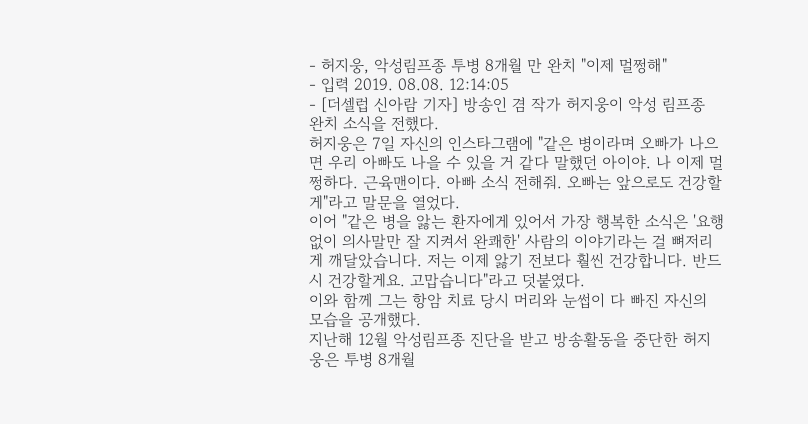- 허지웅, 악성림프종 투병 8개월 만 완치 "이제 멀쩡해"
- 입력 2019. 08.08. 12:14:05
- [더셀럽 신아람 기자] 방송인 겸 작가 허지웅이 악성 림프종 완치 소식을 전했다.
허지웅은 7일 자신의 인스타그램에 "같은 병이라며 오빠가 나으면 우리 아빠도 나을 수 있을 거 같다 말했던 아이야. 나 이제 멀쩡하다. 근육맨이다. 아빠 소식 전해줘. 오빠는 앞으로도 건강할게"라고 말문을 열었다.
이어 "같은 병을 앓는 환자에게 있어서 가장 행복한 소식은 '요행 없이 의사말만 잘 지켜서 완쾌한' 사람의 이야기라는 걸 뼈저리게 깨달았습니다. 저는 이제 앓기 전보다 훨씬 건강합니다. 반드시 건강할게요. 고맙습니다"라고 덧붙였다.
이와 함께 그는 항암 치료 당시 머리와 눈썹이 다 빠진 자신의 모습을 공개했다.
지난해 12월 악성림프종 진단을 받고 방송활동을 중단한 허지웅은 투병 8개월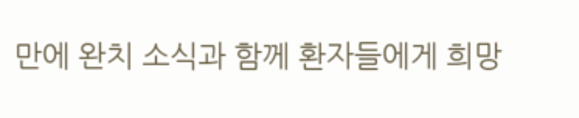만에 완치 소식과 함께 환자들에게 희망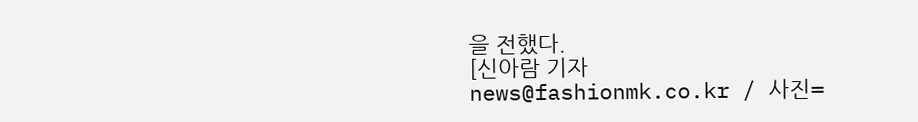을 전했다.
[신아람 기자 news@fashionmk.co.kr / 사진=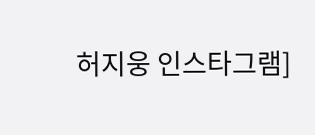허지웅 인스타그램]